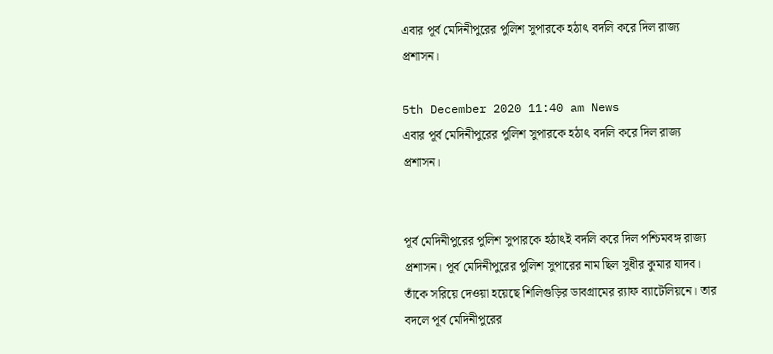এবার পূর্ব মেদিনীপুরের পুলিশ সুপারকে হঠাৎ বদলি করে দিল রাজ্য প্রশাসন।

5th December 2020 11:40 am News
এবার পূর্ব মেদিনীপুরের পুলিশ সুপারকে হঠাৎ বদলি করে দিল রাজ্য প্রশাসন।


পূর্ব মেদিনীপুরের পুলিশ সুপারকে হঠাৎই বদলি করে দিল পশ্চিমবঙ্গ রাজ্য প্রশাসন। পূর্ব মেদিনীপুরের পুলিশ সুপারের নাম ছিল সুধীর কুমার যাদব। তাঁকে সরিয়ে দেওয়া হয়েছে শিলিগুড়ির ডাবগ্রামের র‌্যাফ ব্যাটেলিয়নে। তার বদলে পূর্ব মেদিনীপুরের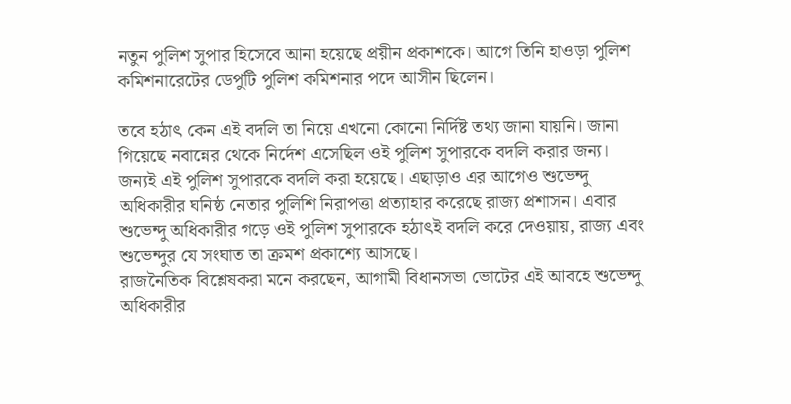নতুন পুলিশ সুপার হিসেবে আনা হয়েছে প্রয়ীন প্রকাশকে। আগে তিনি হাওড়া পুলিশ কমিশনারেটের ডেপুটি পুলিশ কমিশনার পদে আসীন ছিলেন।

তবে হঠাৎ কেন এই বদলি তা নিয়ে এখনো কোনো নির্দিষ্ট তথ্য জানা যায়নি। জানা গিয়েছে নবান্নের থেকে নির্দেশ এসেছিল ওই পুলিশ সুপারকে বদলি করার জন্য। জন্যই এই পুলিশ সুপারকে বদলি করা হয়েছে। এছাড়াও এর আগেও শুভেন্দু অধিকারীর ঘনিষ্ঠ নেতার পুলিশি নিরাপত্তা প্রত্যাহার করেছে রাজ্য প্রশাসন। এবার শুভেন্দু অধিকারীর গড়ে ওই পুলিশ সুপারকে হঠাৎই বদলি করে দেওয়ায়, রাজ্য এবং শুভেন্দুর যে সংঘাত তা ক্রমশ প্রকাশ্যে আসছে।
রাজনৈতিক বিশ্লেষকরা মনে করছেন, আগামী বিধানসভা ভোটের এই আবহে শুভেন্দু অধিকারীর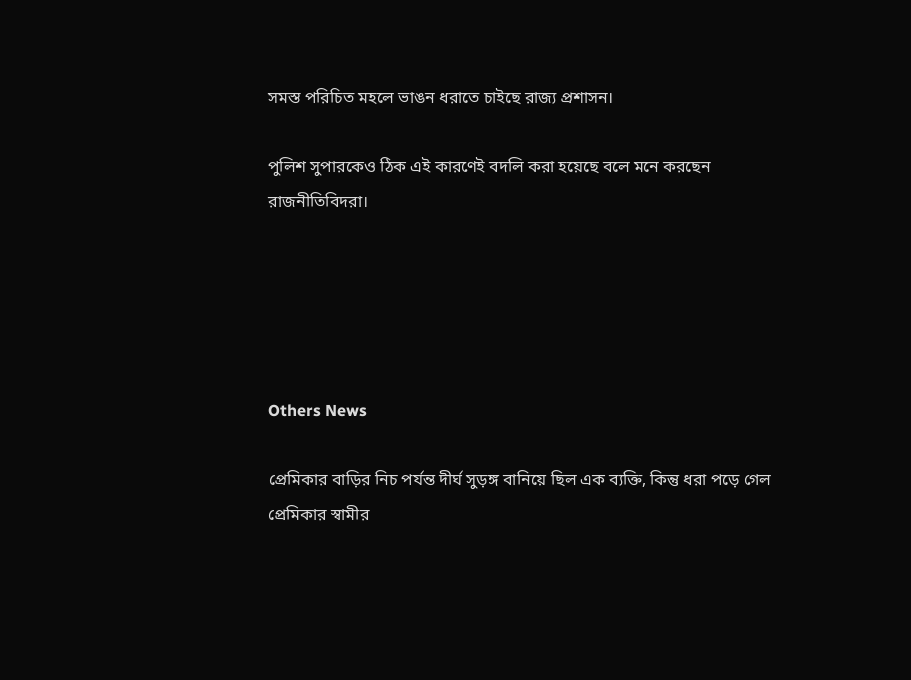সমস্ত পরিচিত মহলে ভাঙন ধরাতে চাইছে রাজ্য প্রশাসন।

পুলিশ সুপারকেও ঠিক এই কারণেই বদলি করা হয়েছে বলে মনে করছেন রাজনীতিবিদরা।





Others News

প্রেমিকার বাড়ির নিচ পর্যন্ত দীর্ঘ সুড়ঙ্গ বানিয়ে ছিল এক ব্যক্তি, কিন্তু ধরা পড়ে গেল প্রেমিকার স্বামীর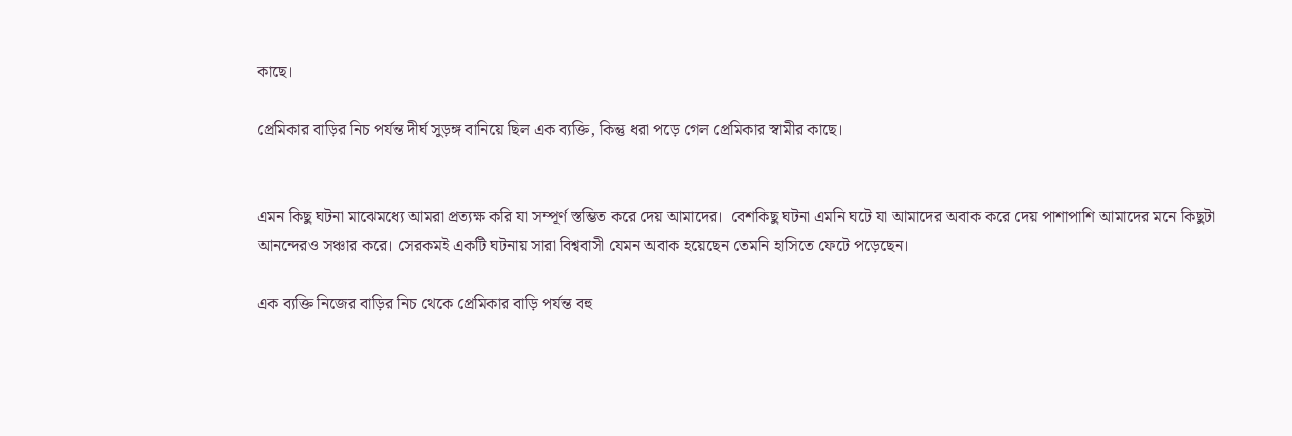কাছে।

প্রেমিকার বাড়ির নিচ পর্যন্ত দীর্ঘ সুড়ঙ্গ বানিয়ে ছিল এক ব্যক্তি, কিন্তু ধরা পড়ে গেল প্রেমিকার স্বামীর কাছে।


এমন কিছু ঘটনা মাঝেমধ্যে আমরা প্রত্যক্ষ করি যা সম্পূর্ণ স্তম্ভিত করে দেয় আমাদের। ‌ বেশকিছু ঘটনা এমনি ঘটে যা আমাদের অবাক করে দেয় পাশাপাশি আমাদের মনে কিছুটা আনন্দেরও সঞ্চার করে। সেরকমই একটি ঘটনায় সারা বিশ্ববাসী যেমন অবাক হয়েছেন তেমনি হাসিতে ফেটে পড়েছেন। ‌

এক ব্যক্তি নিজের বাড়ির নিচ থেকে প্রেমিকার বাড়ি পর্যন্ত বহু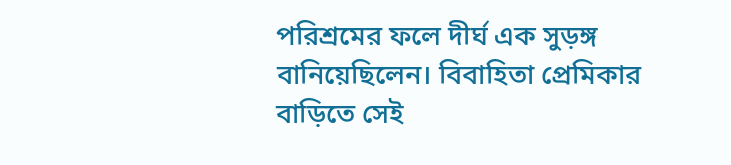পরিশ্রমের ফলে দীর্ঘ এক সুড়ঙ্গ বানিয়েছিলেন। বিবাহিতা প্রেমিকার বাড়িতে সেই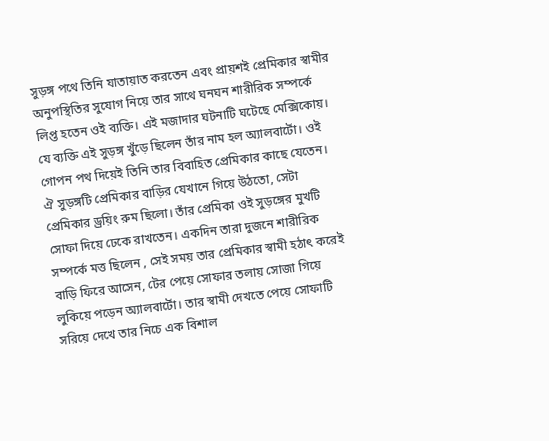সুড়ঙ্গ পথে তিনি যাতায়াত করতেন এবং প্রায়শ‌ই প্রেমিকার স্বামীর অনুপস্থিতির সুযোগ নিয়ে তার সাথে ঘনঘন শারীরিক সম্পর্কে লিপ্ত হতেন ওই ব্যক্তি। এই মজাদার ঘটনাটি ঘটেছে মেক্সিকোয়। ‌ যে ব্যক্তি এই সুড়ঙ্গ খুঁড়ে ছিলেন তাঁর নাম হল অ্যালবার্টো। ওই গোপন পথ দিয়েই তিনি তার বিবাহিত প্রেমিকার কাছে যেতেন। ঐ সুড়ঙ্গটি প্রেমিকার বাড়ির যেখানে গিয়ে উঠতো, সেটা প্রেমিকার ড্রয়িং রুম ছিলো। তাঁর প্রেমিকা ওই সুড়ঙ্গের মুখটি সোফা দিয়ে ঢেকে রাখতেন। একদিন তারা দুজনে শারীরিক সম্পর্কে মত্ত ছিলেন , সেই সময় তার প্রেমিকার স্বামী হঠাৎ করেই বাড়ি ফিরে আসেন, টের পেয়ে সোফার তলায় সোজা গিয়ে লুকিয়ে পড়েন অ্যালবার্টো। তার স্বামী দেখতে পেয়ে সোফাটি সরিয়ে দেখে তার নিচে এক বিশাল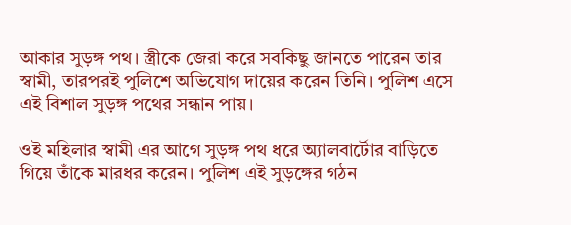আকার সুড়ঙ্গ পথ। স্ত্রীকে জেরা করে সবকিছু জানতে পারেন তার স্বামী, তারপরই পুলিশে অভিযোগ দায়ের করেন তিনি। পুলিশ এসে এই বিশাল সুড়ঙ্গ পথের সন্ধান পায়।

ওই মহিলার স্বামী এর আগে সুড়ঙ্গ পথ ধরে অ্যালবার্টোর বাড়িতে গিয়ে তাঁকে মারধর করেন। পুলিশ এই সুড়ঙ্গের গঠন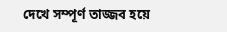দেখে সম্পূর্ণ তাজ্জব হয়ে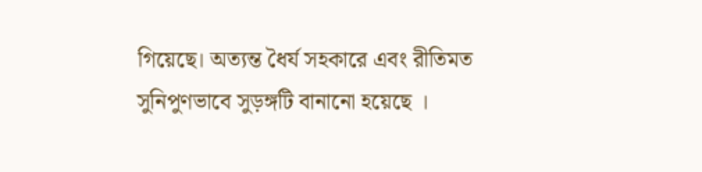গিয়েছে। অত্যন্ত ধৈর্য সহকারে এবং রীতিমত সুনিপুণভাবে সুড়ঙ্গটি বানানো হয়েছে ।